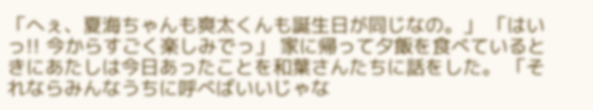「へぇ、夏海ちゃんも爽太くんも誕生日が同じなの。」 「はいっ!! 今からすごく楽しみでっ」 家に帰って夕飯を食べているときにあたしは今日あったことを和葉さんたちに話をした。 「それならみんなうちに呼べばいいじゃな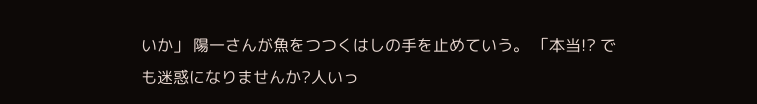いか」 陽一さんが魚をつつくはしの手を止めていう。 「本当!? でも迷惑になりませんか?人いっ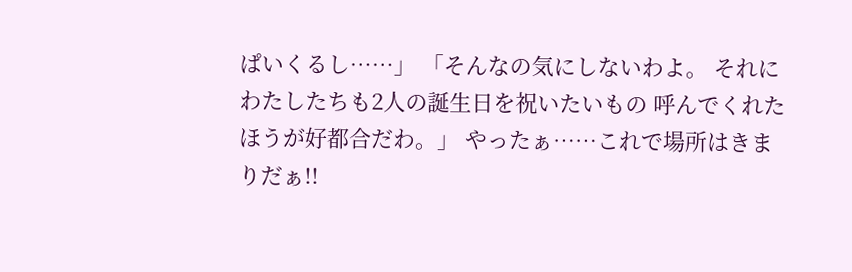ぱいくるし……」 「そんなの気にしないわよ。 それにわたしたちも2人の誕生日を祝いたいもの 呼んでくれたほうが好都合だわ。」 やったぁ……これで場所はきまりだぁ!!